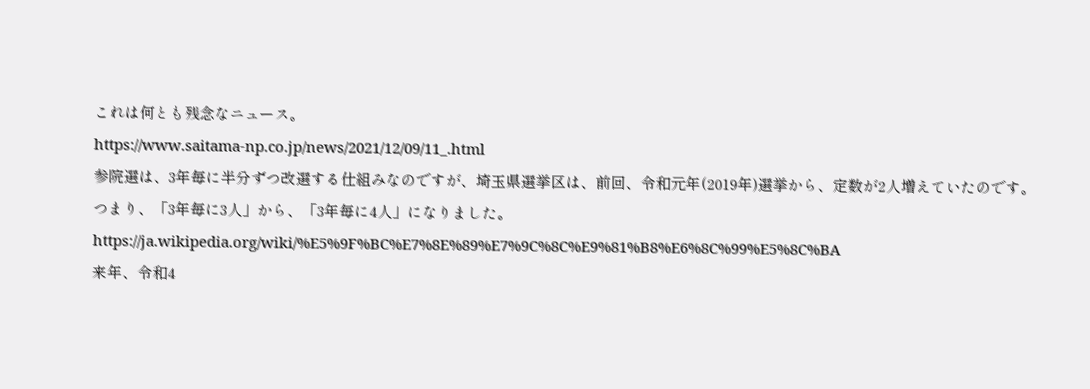これは何とも残念なニュース。
https://www.saitama-np.co.jp/news/2021/12/09/11_.html
参院選は、3年毎に半分ずつ改選する仕組みなのですが、埼玉県選挙区は、前回、令和元年(2019年)選挙から、定数が2人増えていたのです。
つまり、「3年毎に3人」から、「3年毎に4人」になりました。
https://ja.wikipedia.org/wiki/%E5%9F%BC%E7%8E%89%E7%9C%8C%E9%81%B8%E6%8C%99%E5%8C%BA
来年、令和4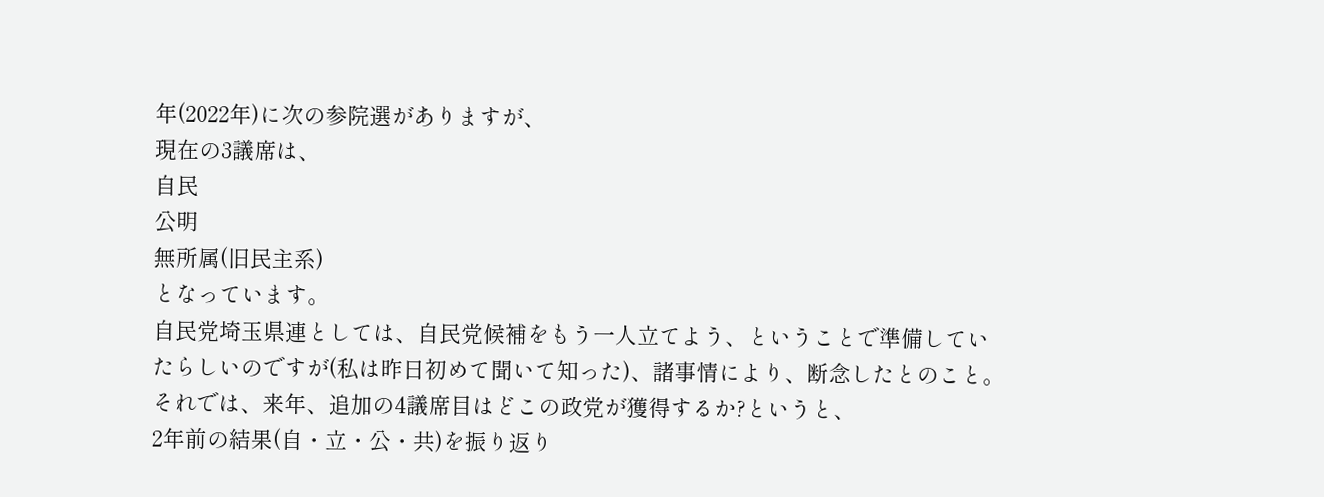年(2022年)に次の参院選がありますが、
現在の3議席は、
自民
公明
無所属(旧民主系)
となっています。
自民党埼玉県連としては、自民党候補をもう一人立てよう、ということで準備していたらしいのですが(私は昨日初めて聞いて知った)、諸事情により、断念したとのこと。
それでは、来年、追加の4議席目はどこの政党が獲得するか?というと、
2年前の結果(自・立・公・共)を振り返り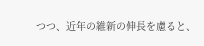つつ、近年の維新の伸長を慮ると、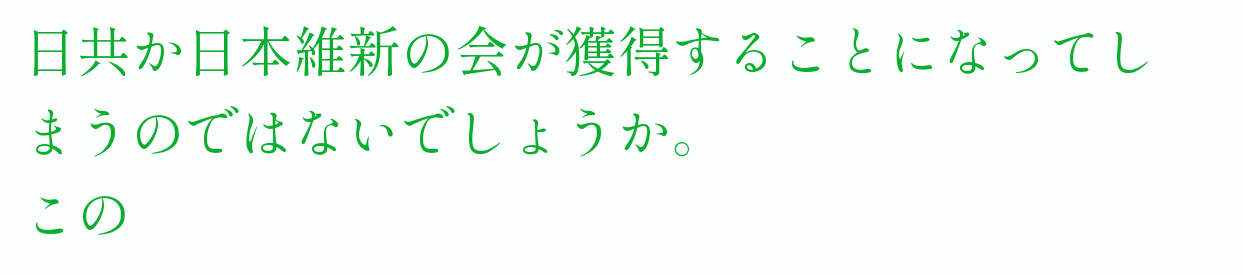日共か日本維新の会が獲得することになってしまうのではないでしょうか。
この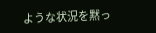ような状況を黙っ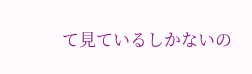て見ているしかないの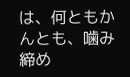は、何ともかんとも、噛み締め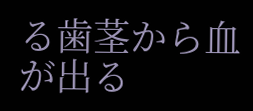る歯茎から血が出る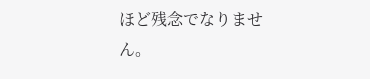ほど残念でなりません。